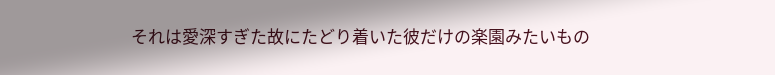それは愛深すぎた故にたどり着いた彼だけの楽園みたいもの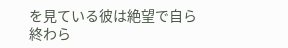を見ている彼は絶望で自ら終わら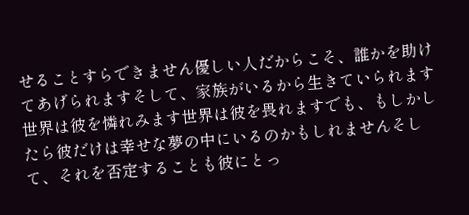せることすらできません優しい人だからこそ、誰かを助けてあげられますそして、家族がいるから生きていられます世界は彼を憐れみます世界は彼を畏れますでも、もしかしたら彼だけは幸せな夢の中にいるのかもしれませんそして、それを否定することも彼にとっ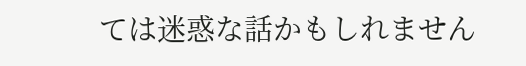ては迷惑な話かもしれません